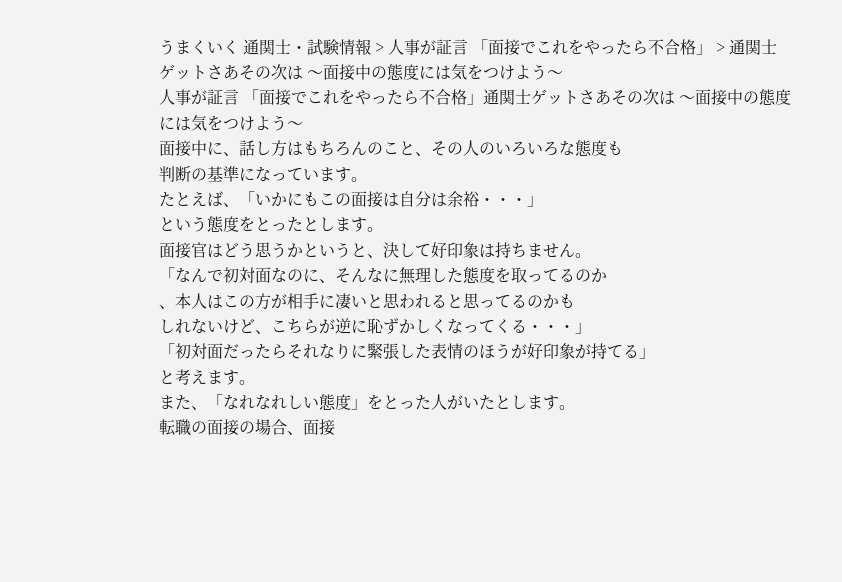うまくいく 通関士・試験情報 > 人事が証言 「面接でこれをやったら不合格」 > 通関士ゲットさあその次は 〜面接中の態度には気をつけよう〜
人事が証言 「面接でこれをやったら不合格」通関士ゲットさあその次は 〜面接中の態度には気をつけよう〜
面接中に、話し方はもちろんのこと、その人のいろいろな態度も
判断の基準になっています。
たとえば、「いかにもこの面接は自分は余裕・・・」
という態度をとったとします。
面接官はどう思うかというと、決して好印象は持ちません。
「なんで初対面なのに、そんなに無理した態度を取ってるのか
、本人はこの方が相手に凄いと思われると思ってるのかも
しれないけど、こちらが逆に恥ずかしくなってくる・・・」
「初対面だったらそれなりに緊張した表情のほうが好印象が持てる」
と考えます。
また、「なれなれしい態度」をとった人がいたとします。
転職の面接の場合、面接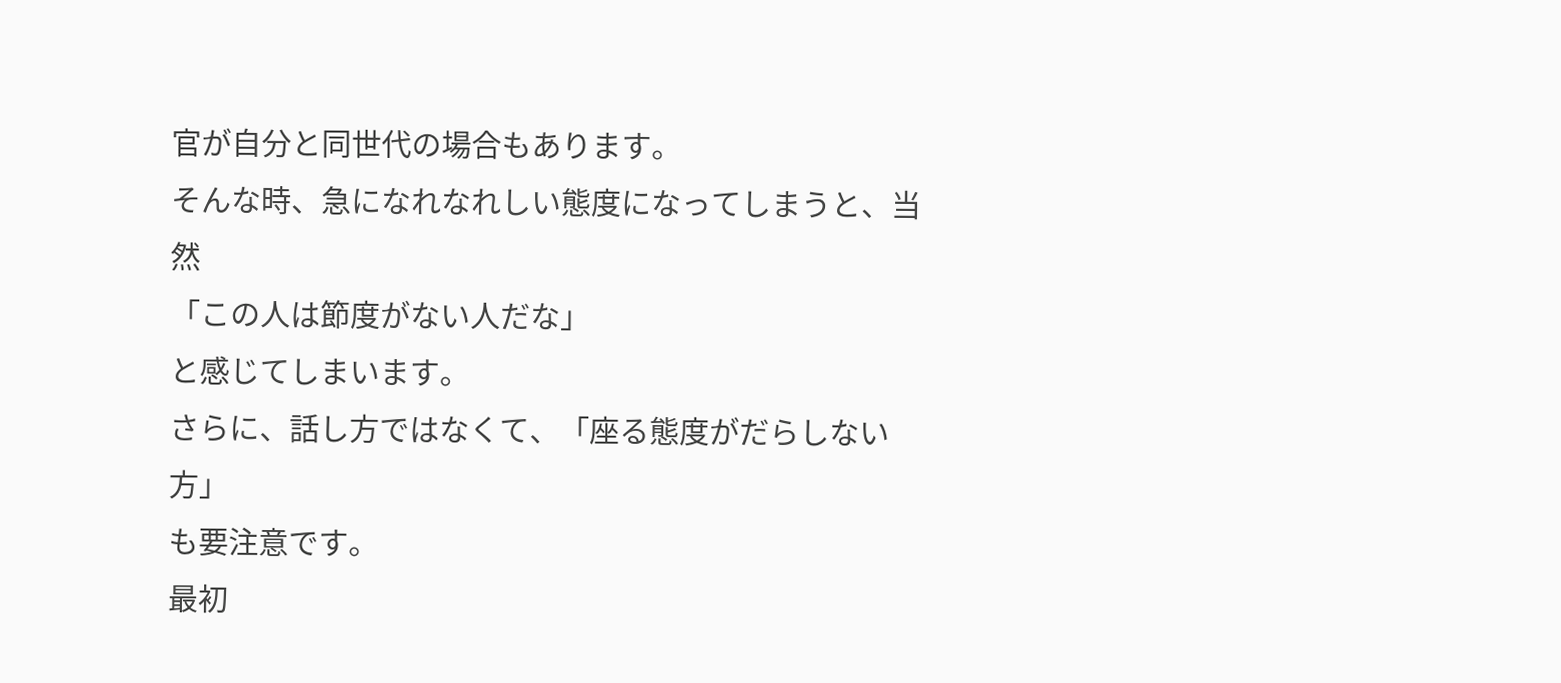官が自分と同世代の場合もあります。
そんな時、急になれなれしい態度になってしまうと、当然
「この人は節度がない人だな」
と感じてしまいます。
さらに、話し方ではなくて、「座る態度がだらしない方」
も要注意です。
最初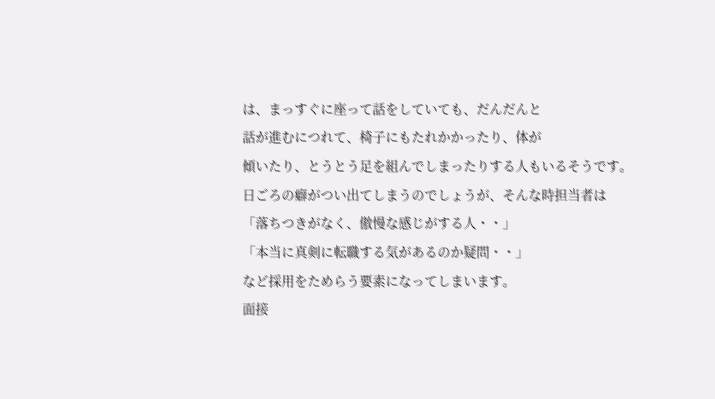は、まっすぐに座って話をしていても、だんだんと
話が進むにつれて、椅子にもたれかかったり、体が
傾いたり、とうとう足を組んでしまったりする人もいるそうです。
日ごろの癖がつい出てしまうのでしょうが、そんな時担当者は
「落ちつきがなく、傲慢な感じがする人・・」
「本当に真剣に転職する気があるのか疑問・・」
など採用をためらう要素になってしまいます。
面接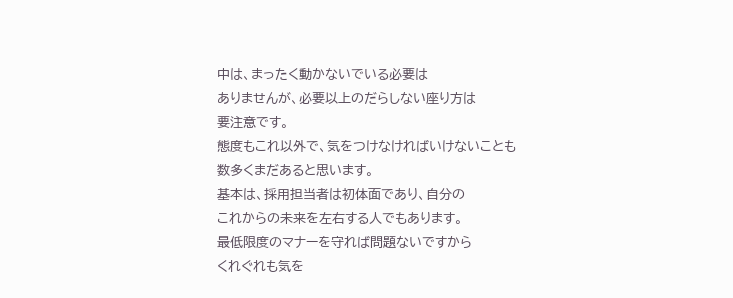中は、まったく動かないでいる必要は
ありませんが、必要以上のだらしない座り方は
要注意です。
態度もこれ以外で、気をつけなければいけないことも
数多くまだあると思います。
基本は、採用担当者は初体面であり、自分の
これからの未来を左右する人でもあります。
最低限度のマナーを守れば問題ないですから
くれぐれも気を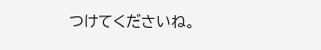つけてくださいね。